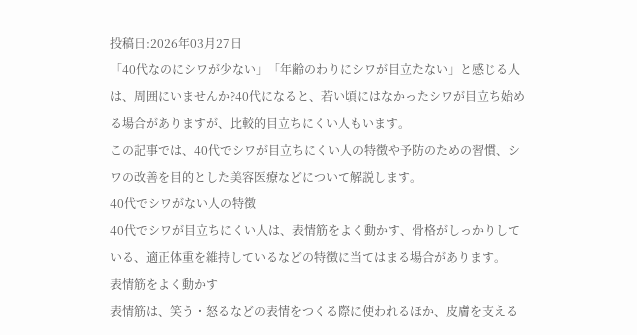投稿日:2026年03月27日
「40代なのにシワが少ない」「年齢のわりにシワが目立たない」と感じる人は、周囲にいませんか?40代になると、若い頃にはなかったシワが目立ち始める場合がありますが、比較的目立ちにくい人もいます。
この記事では、40代でシワが目立ちにくい人の特徴や予防のための習慣、シワの改善を目的とした美容医療などについて解説します。
40代でシワがない人の特徴
40代でシワが目立ちにくい人は、表情筋をよく動かす、骨格がしっかりしている、適正体重を維持しているなどの特徴に当てはまる場合があります。
表情筋をよく動かす
表情筋は、笑う・怒るなどの表情をつくる際に使われるほか、皮膚を支える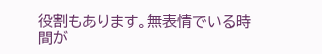役割もあります。無表情でいる時間が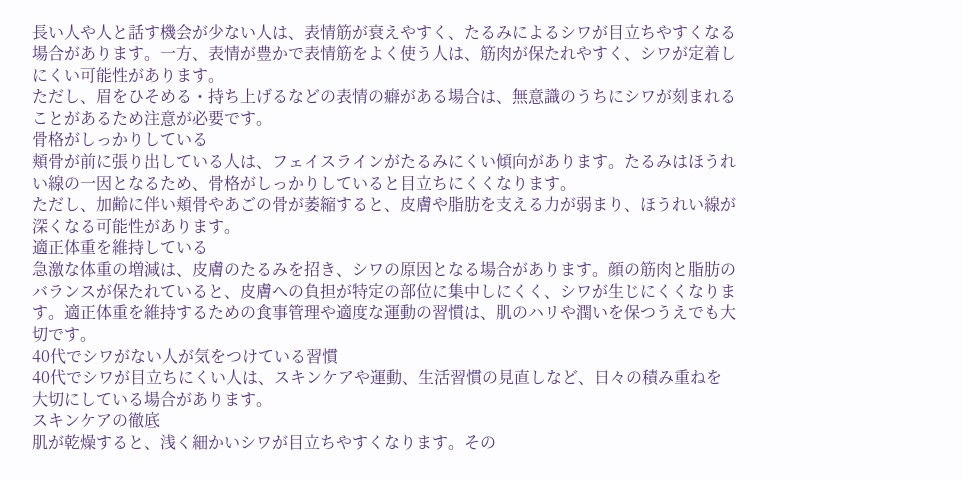長い人や人と話す機会が少ない人は、表情筋が衰えやすく、たるみによるシワが目立ちやすくなる場合があります。一方、表情が豊かで表情筋をよく使う人は、筋肉が保たれやすく、シワが定着しにくい可能性があります。
ただし、眉をひそめる・持ち上げるなどの表情の癖がある場合は、無意識のうちにシワが刻まれることがあるため注意が必要です。
骨格がしっかりしている
頬骨が前に張り出している人は、フェイスラインがたるみにくい傾向があります。たるみはほうれい線の一因となるため、骨格がしっかりしていると目立ちにくくなります。
ただし、加齢に伴い頬骨やあごの骨が萎縮すると、皮膚や脂肪を支える力が弱まり、ほうれい線が深くなる可能性があります。
適正体重を維持している
急激な体重の増減は、皮膚のたるみを招き、シワの原因となる場合があります。顔の筋肉と脂肪のバランスが保たれていると、皮膚への負担が特定の部位に集中しにくく、シワが生じにくくなります。適正体重を維持するための食事管理や適度な運動の習慣は、肌のハリや潤いを保つうえでも大切です。
40代でシワがない人が気をつけている習慣
40代でシワが目立ちにくい人は、スキンケアや運動、生活習慣の見直しなど、日々の積み重ねを大切にしている場合があります。
スキンケアの徹底
肌が乾燥すると、浅く細かいシワが目立ちやすくなります。その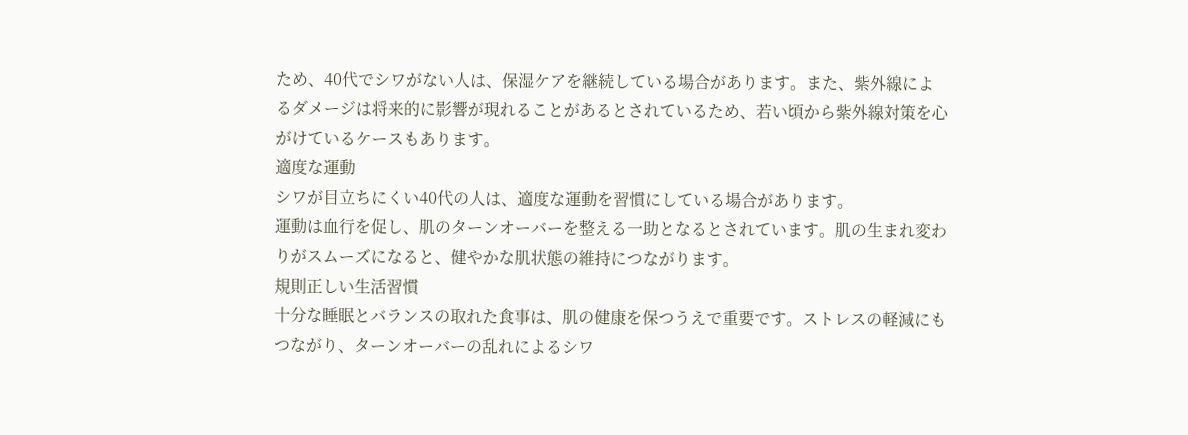ため、40代でシワがない人は、保湿ケアを継続している場合があります。また、紫外線によるダメージは将来的に影響が現れることがあるとされているため、若い頃から紫外線対策を心がけているケースもあります。
適度な運動
シワが目立ちにくい40代の人は、適度な運動を習慣にしている場合があります。
運動は血行を促し、肌のターンオーバーを整える一助となるとされています。肌の生まれ変わりがスムーズになると、健やかな肌状態の維持につながります。
規則正しい生活習慣
十分な睡眠とバランスの取れた食事は、肌の健康を保つうえで重要です。ストレスの軽減にもつながり、ターンオーバーの乱れによるシワ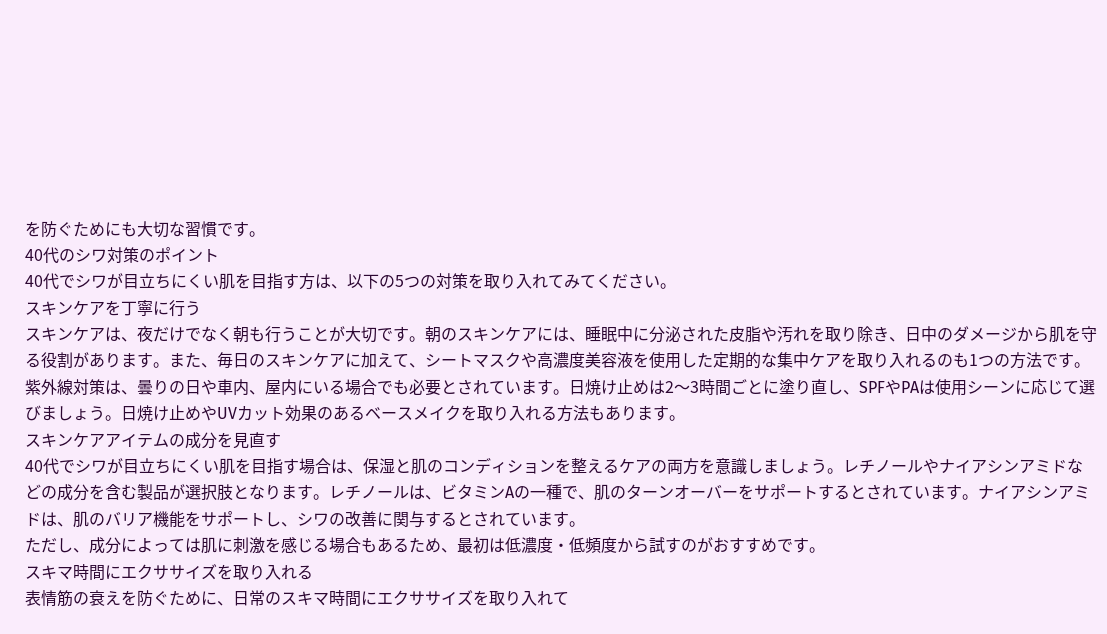を防ぐためにも大切な習慣です。
40代のシワ対策のポイント
40代でシワが目立ちにくい肌を目指す方は、以下の5つの対策を取り入れてみてください。
スキンケアを丁寧に行う
スキンケアは、夜だけでなく朝も行うことが大切です。朝のスキンケアには、睡眠中に分泌された皮脂や汚れを取り除き、日中のダメージから肌を守る役割があります。また、毎日のスキンケアに加えて、シートマスクや高濃度美容液を使用した定期的な集中ケアを取り入れるのも1つの方法です。
紫外線対策は、曇りの日や車内、屋内にいる場合でも必要とされています。日焼け止めは2〜3時間ごとに塗り直し、SPFやPAは使用シーンに応じて選びましょう。日焼け止めやUVカット効果のあるベースメイクを取り入れる方法もあります。
スキンケアアイテムの成分を見直す
40代でシワが目立ちにくい肌を目指す場合は、保湿と肌のコンディションを整えるケアの両方を意識しましょう。レチノールやナイアシンアミドなどの成分を含む製品が選択肢となります。レチノールは、ビタミンAの一種で、肌のターンオーバーをサポートするとされています。ナイアシンアミドは、肌のバリア機能をサポートし、シワの改善に関与するとされています。
ただし、成分によっては肌に刺激を感じる場合もあるため、最初は低濃度・低頻度から試すのがおすすめです。
スキマ時間にエクササイズを取り入れる
表情筋の衰えを防ぐために、日常のスキマ時間にエクササイズを取り入れて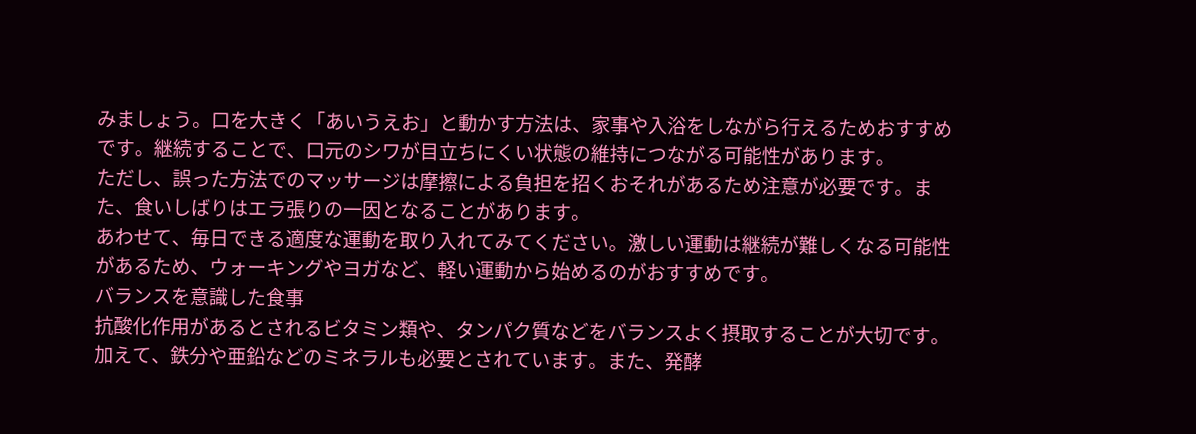みましょう。口を大きく「あいうえお」と動かす方法は、家事や入浴をしながら行えるためおすすめです。継続することで、口元のシワが目立ちにくい状態の維持につながる可能性があります。
ただし、誤った方法でのマッサージは摩擦による負担を招くおそれがあるため注意が必要です。また、食いしばりはエラ張りの一因となることがあります。
あわせて、毎日できる適度な運動を取り入れてみてください。激しい運動は継続が難しくなる可能性があるため、ウォーキングやヨガなど、軽い運動から始めるのがおすすめです。
バランスを意識した食事
抗酸化作用があるとされるビタミン類や、タンパク質などをバランスよく摂取することが大切です。加えて、鉄分や亜鉛などのミネラルも必要とされています。また、発酵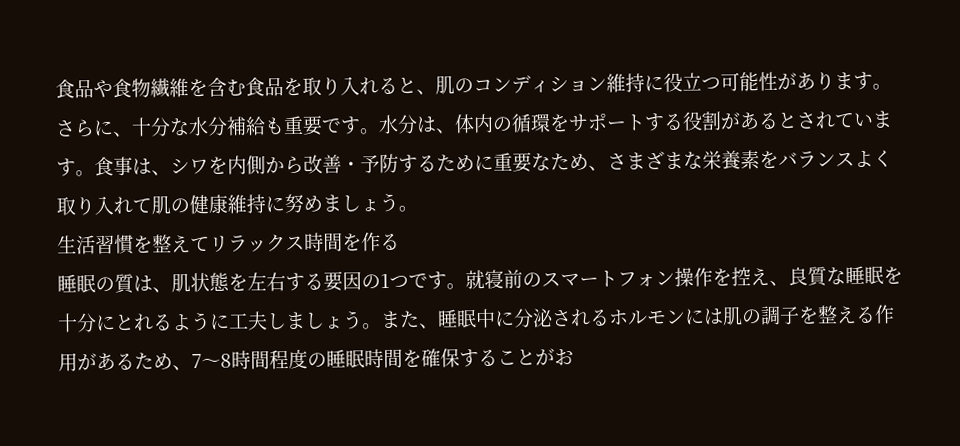食品や食物繊維を含む食品を取り入れると、肌のコンディション維持に役立つ可能性があります。
さらに、十分な水分補給も重要です。水分は、体内の循環をサポートする役割があるとされています。食事は、シワを内側から改善・予防するために重要なため、さまざまな栄養素をバランスよく取り入れて肌の健康維持に努めましょう。
生活習慣を整えてリラックス時間を作る
睡眠の質は、肌状態を左右する要因の1つです。就寝前のスマートフォン操作を控え、良質な睡眠を十分にとれるように工夫しましょう。また、睡眠中に分泌されるホルモンには肌の調子を整える作用があるため、7〜8時間程度の睡眠時間を確保することがお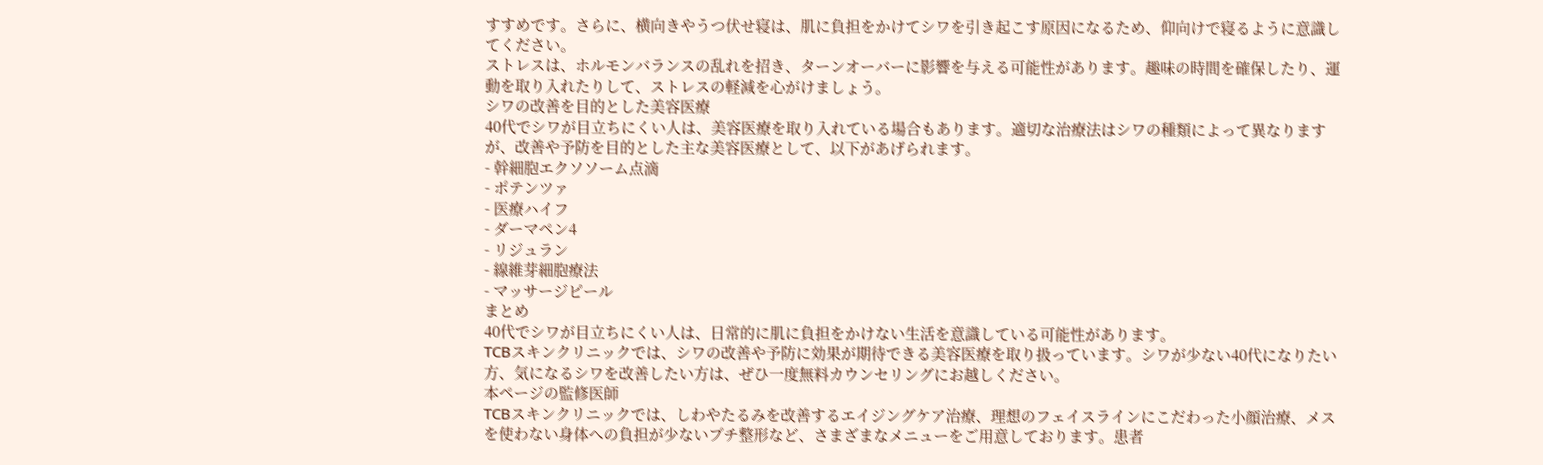すすめです。さらに、横向きやうつ伏せ寝は、肌に負担をかけてシワを引き起こす原因になるため、仰向けで寝るように意識してください。
ストレスは、ホルモンバランスの乱れを招き、ターンオーバーに影響を与える可能性があります。趣味の時間を確保したり、運動を取り入れたりして、ストレスの軽減を心がけましょう。
シワの改善を目的とした美容医療
40代でシワが目立ちにくい人は、美容医療を取り入れている場合もあります。適切な治療法はシワの種類によって異なりますが、改善や予防を目的とした主な美容医療として、以下があげられます。
- 幹細胞エクソソーム点滴
- ポテンツァ
- 医療ハイフ
- ダーマペン4
- リジュラン
- 線維芽細胞療法
- マッサージピール
まとめ
40代でシワが目立ちにくい人は、日常的に肌に負担をかけない生活を意識している可能性があります。
TCBスキンクリニックでは、シワの改善や予防に効果が期待できる美容医療を取り扱っています。シワが少ない40代になりたい方、気になるシワを改善したい方は、ぜひ一度無料カウンセリングにお越しください。
本ページの監修医師
TCBスキンクリニックでは、しわやたるみを改善するエイジングケア治療、理想のフェイスラインにこだわった小顔治療、メスを使わない身体への負担が少ないプチ整形など、さまざまなメニューをご用意しております。患者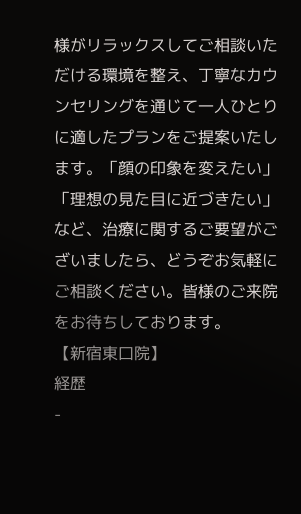様がリラックスしてご相談いただける環境を整え、丁寧なカウンセリングを通じて一人ひとりに適したプランをご提案いたします。「顔の印象を変えたい」「理想の見た目に近づきたい」など、治療に関するご要望がございましたら、どうぞお気軽にご相談ください。皆様のご来院をお待ちしております。
【新宿東口院】
経歴
-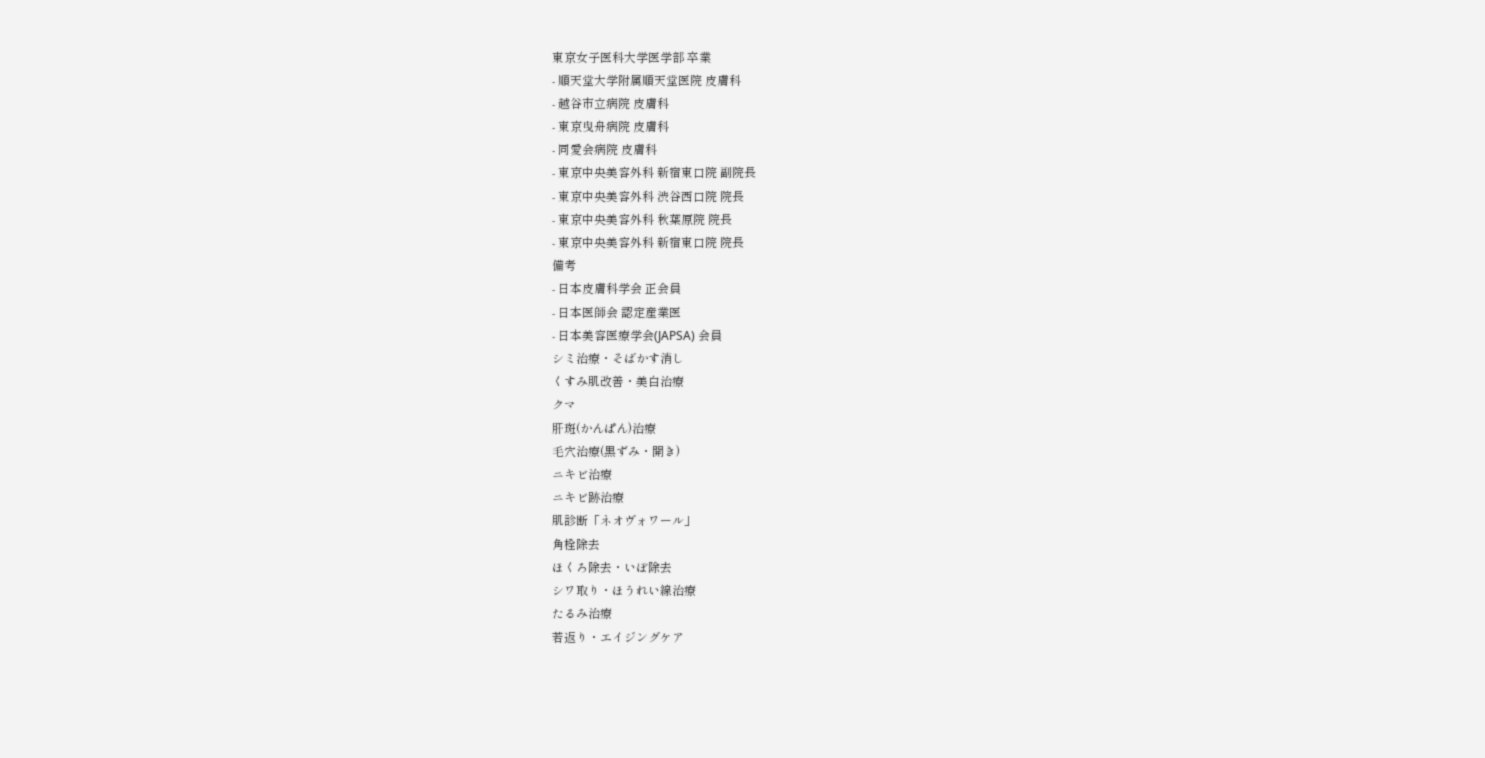東京女子医科大学医学部 卒業
- 順天堂大学附属順天堂医院 皮膚科
- 越谷市立病院 皮膚科
- 東京曳舟病院 皮膚科
- 同愛会病院 皮膚科
- 東京中央美容外科 新宿東口院 副院長
- 東京中央美容外科 渋谷西口院 院長
- 東京中央美容外科 秋葉原院 院長
- 東京中央美容外科 新宿東口院 院長
備考
- 日本皮膚科学会 正会員
- 日本医師会 認定産業医
- 日本美容医療学会(JAPSA) 会員
シミ治療・そばかす消し
くすみ肌改善・美白治療
クマ
肝斑(かんぱん)治療
毛穴治療(黒ずみ・開き)
ニキビ治療
ニキビ跡治療
肌診断「ネオヴォワール」
角栓除去
ほくろ除去・いぼ除去
シワ取り・ほうれい線治療
たるみ治療
若返り・エイジングケア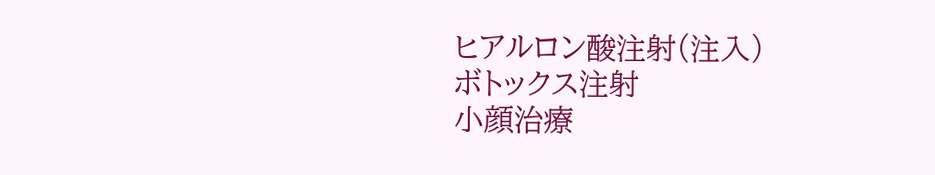ヒアルロン酸注射(注入)
ボトックス注射
小顔治療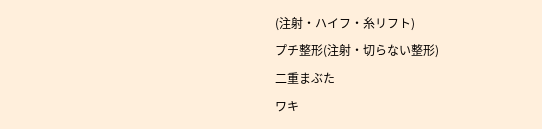(注射・ハイフ・糸リフト)
プチ整形(注射・切らない整形)
二重まぶた
ワキ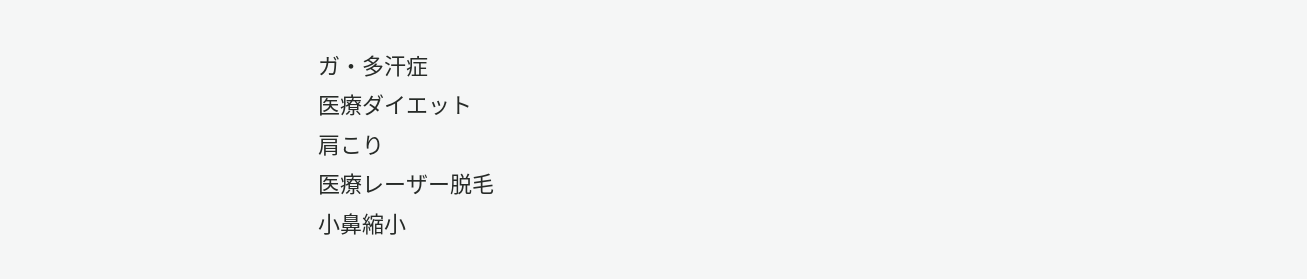ガ・多汗症
医療ダイエット
肩こり
医療レーザー脱毛
小鼻縮小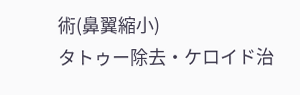術(鼻翼縮小)
タトゥー除去・ケロイド治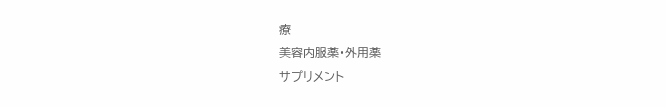療
美容内服薬・外用薬
サプリメント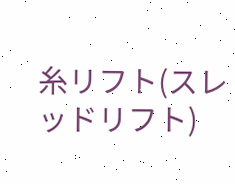糸リフト(スレッドリフト)